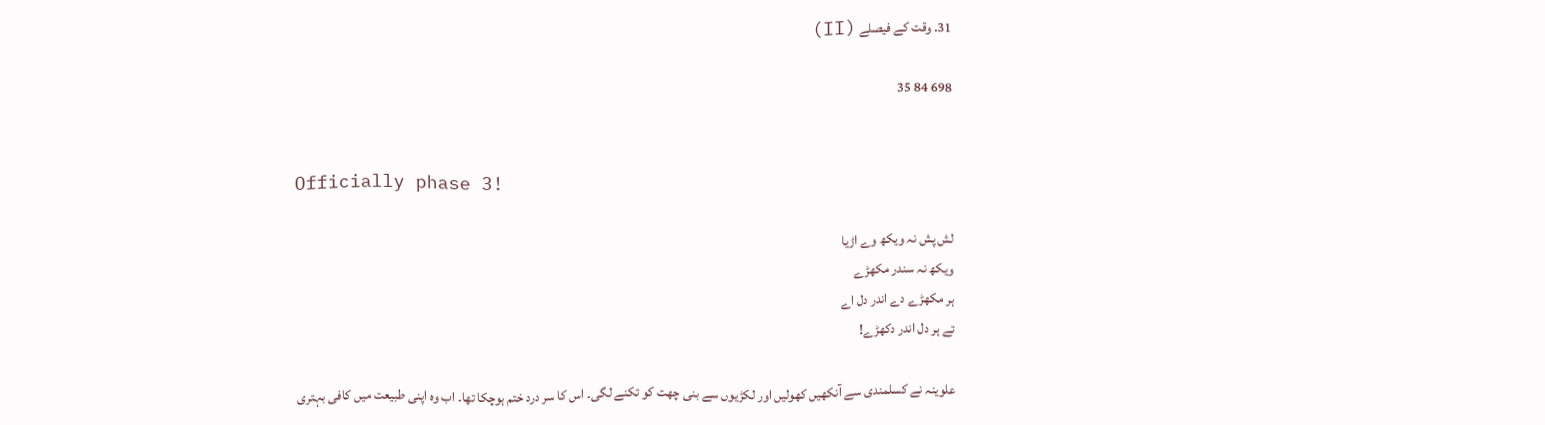31. وقت کے فیصلے (II)

698 84 35


Officially phase 3!

لش پش نہ ویکھ وے اڑیا
ویکھ نہ سندر مکھڑے
ہر مکھڑے دے اندر دل اے
تے ہر دل اندر دکھڑے!

علوینہ نے کسلمندی سے آنکھیں کھولیں اور لکڑیوں سے بنی چھت کو تکنے لگی۔ اس کا سر درد ختم ہوچکا تھا۔ اب وہ اپنی طبیعت میں کافی بہتری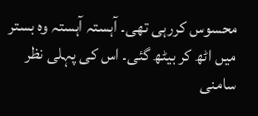محسوس کررہی تھی۔ آہستہ آہستہ وہ بستر میں اٹھ کر بیٹھ گئی۔ اس کی پہلی نظر سامنی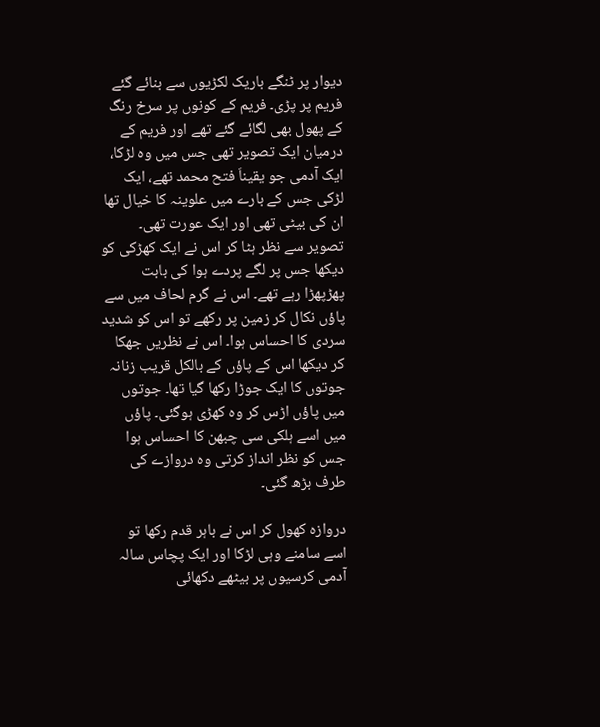دیوار پر ٹنگے باریک لکڑیوں سے بنائے گئے فریم پر پڑی۔ فریم کے کونوں پر سرخ رنگ کے پھول بھی لگائے گئے تھے اور فریم کے درمیان ایک تصویر تھی جس میں وہ لڑکا، ایک آدمی جو یقیناَ فتح محمد تھے، ایک لڑکی جس کے بارے میں علوینہ کا خیال تھا ان کی بیٹی تھی اور ایک عورت تھی۔ تصویر سے نظر ہٹا کر اس نے ایک کھڑکی کو دیکھا جس پر لگے پردے ہوا کی بابت پھڑپھڑا رہے تھے۔ اس نے گرم لحاف میں سے پاؤں نکال کر زمین پر رکھے تو اس کو شدید سردی کا احساس ہوا۔ اس نے نظریں جھکا کر دیکھا اس کے پاؤں کے بالکل قریب زنانہ جوتوں کا ایک جوڑا رکھا گیا تھا۔ جوتوں میں پاؤں اڑس کر وہ کھڑی ہوگئی۔ پاؤں میں اسے ہلکی سی چبھن کا احساس ہوا جس کو نظر انداز کرتی وہ دروازے کی طرف بڑھ گئی۔

دروازہ کھول کر اس نے باہر قدم رکھا تو اسے سامنے وہی لڑکا اور ایک پچاس سالہ آدمی کرسیوں پر بیٹھے دکھائی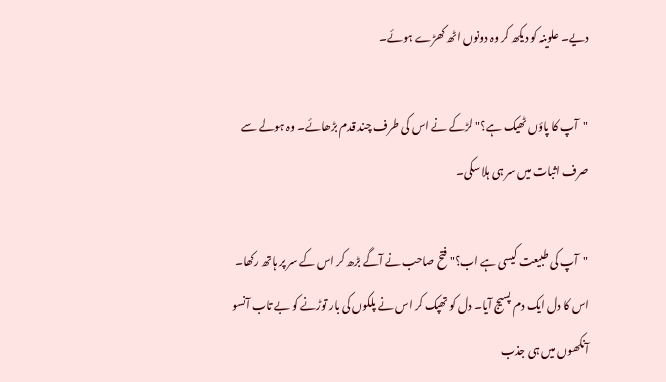دیے۔ علوینہ کو دیکھ کر وہ دونوں اٹھ کھڑے ہوئے۔

"آپ کا پاؤں ٹھیک ہے؟" لڑکے نے اس کی طرف چند قدم بڑھائے۔ وہ ہولے سے صرف اثبات میں سر ہی ہلا سکی۔

"آپ کی طبیعت کیسی ہے اب؟" فتح صاحب نے آگے بڑھ کر اس کے سر پر ہاتھ رکھا۔ اس کا دل ایک دم پسیج آیا۔ دل کو تھپک کر اس نے پلکوں کی بار توڑنے کو بے تاب آنسو آنکھوں میں ہی جذب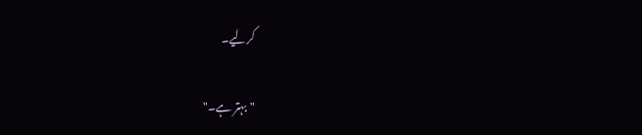کرلیے۔

"بہتر ہے۔"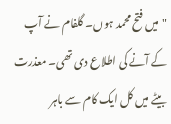"میں فتح محمد ہوں۔ گلفام نے آپ کے آنے کی اطلاع دی تھی۔ معذرت بیٹے میں کل ایک کام سے باہر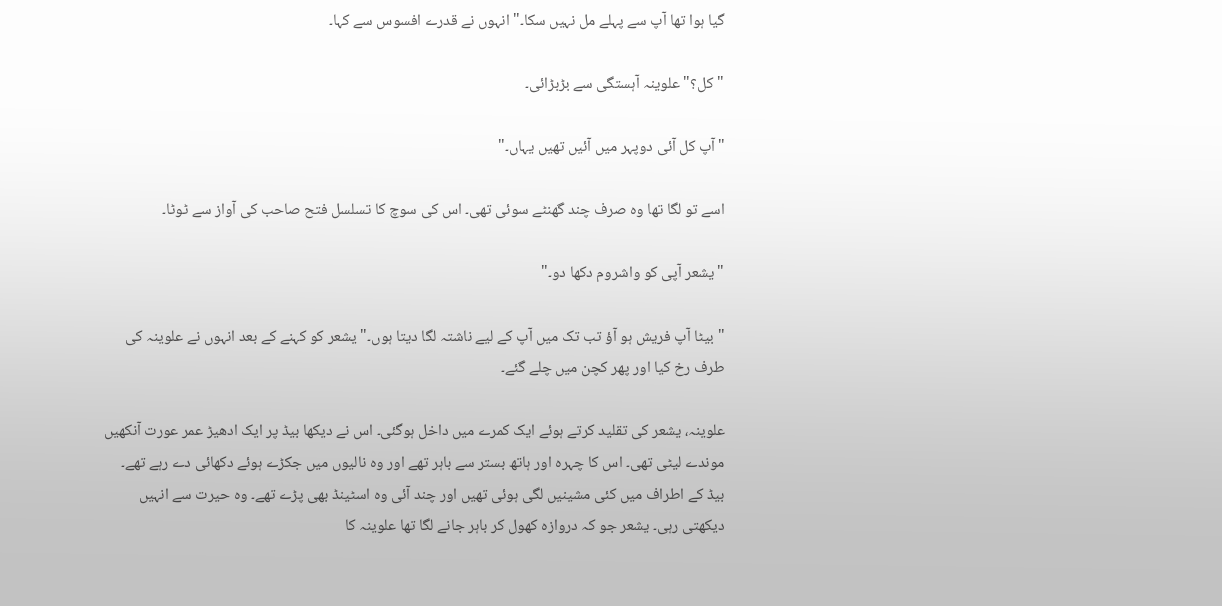گیا ہوا تھا آپ سے پہلے مل نہیں سکا۔" انہوں نے قدرے افسوس سے کہا۔

"کل؟" علوینہ آہستگی سے بڑبڑائی۔

"آپ کل آئی دوپہر میں آئیں تھیں یہاں۔"

اسے تو لگا تھا وہ صرف چند گھنٹے سوئی تھی۔ اس کی سوچ کا تسلسل فتح صاحب کی آواز سے ٹوٹا۔

"یشعر آپی کو واشروم دکھا دو۔"

"بیٹا آپ فریش ہو آؤ تب تک میں آپ کے لیے ناشتہ لگا دیتا ہوں۔" یشعر کو کہنے کے بعد انہوں نے علوینہ کی طرف رخ کیا اور پھر کچن میں چلے گئے۔

علوینہ، یشعر کی تقلید کرتے ہوئے ایک کمرے میں داخل ہوگئی۔ اس نے دیکھا بیڈ پر ایک ادھیڑ عمر عورت آنکھیں موندے لیٹی تھی۔ اس کا چہرہ اور ہاتھ بستر سے باہر تھے اور وہ نالیوں میں جکڑے ہوئے دکھائی دے رہے تھے۔ بیڈ کے اطراف میں کئی مشینیں لگی ہوئی تھیں اور چند آئی وہ اسٹینڈ بھی پڑے تھے۔ وہ حیرت سے انہیں دیکھتی رہی۔ یشعر جو کہ دروازہ کھول کر باہر جانے لگا تھا علوینہ کا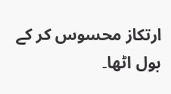ارتکاز محسوس کر کے بول اٹھا۔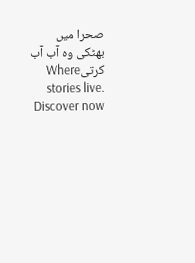صحرا میں بھٹکی وہ آب آب کرتیWhere stories live. Discover now